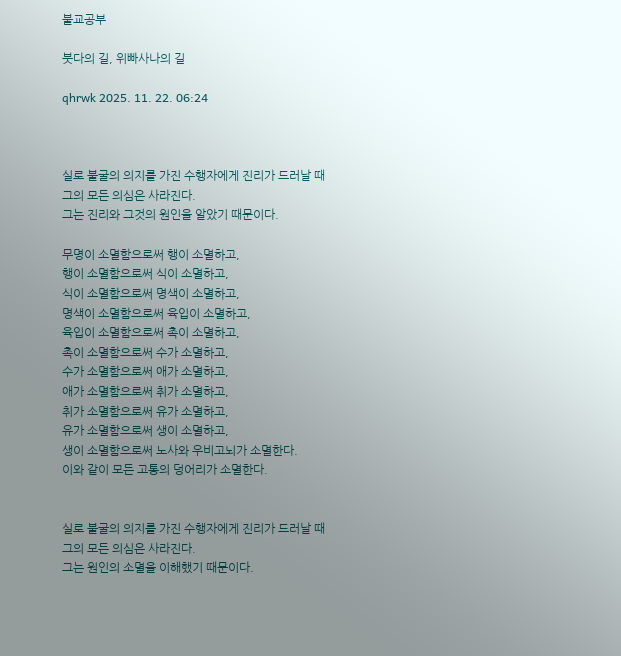불교공부

붓다의 길, 위빠사나의 길

qhrwk 2025. 11. 22. 06:24



실로 불굴의 의지를 가진 수행자에게 진리가 드러날 때
그의 모든 의심은 사라진다.
그는 진리와 그것의 원인을 알았기 때문이다.

무명이 소멸함으로써 행이 소멸하고,
행이 소멸함으로써 식이 소멸하고,
식이 소멸함으로써 명색이 소멸하고,
명색이 소멸함으로써 육입이 소멸하고,
육입이 소멸함으로써 촉이 소멸하고,
촉이 소멸함으로써 수가 소멸하고,
수가 소멸함으로써 애가 소멸하고,
애가 소멸함으로써 취가 소멸하고,
취가 소멸함으로써 유가 소멸하고,
유가 소멸함으로써 생이 소멸하고,
생이 소멸함으로써 노사와 우비고뇌가 소멸한다.
이와 같이 모든 고통의 덩어리가 소멸한다.


실로 불굴의 의지를 가진 수행자에게 진리가 드러날 때
그의 모든 의심은 사라진다.
그는 원인의 소멸을 이해했기 때문이다.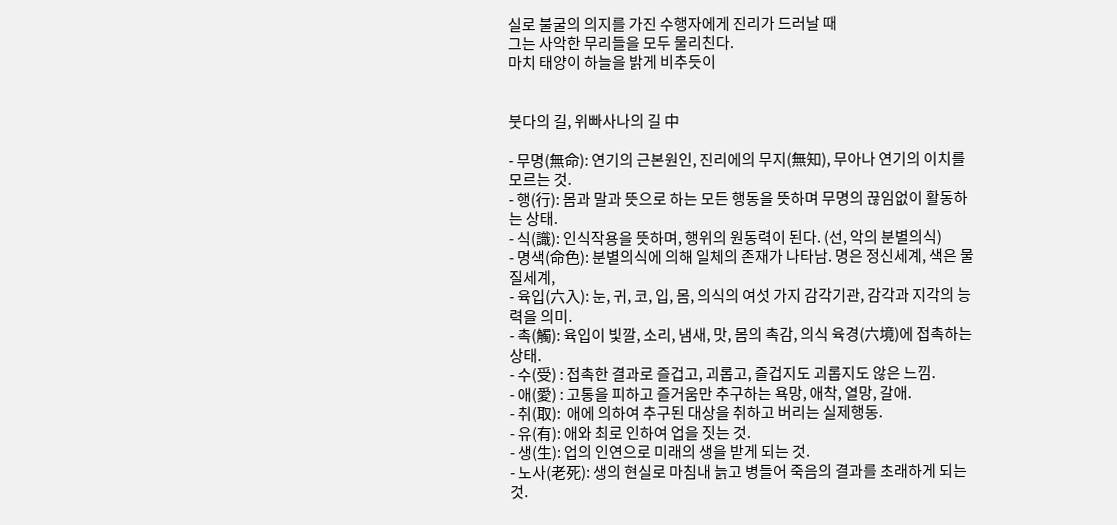실로 불굴의 의지를 가진 수행자에게 진리가 드러날 때
그는 사악한 무리들을 모두 물리친다.
마치 태양이 하늘을 밝게 비추듯이


붓다의 길, 위빠사나의 길 中

- 무명(無命): 연기의 근본원인, 진리에의 무지(無知), 무아나 연기의 이치를 모르는 것.
- 행(行): 몸과 말과 뜻으로 하는 모든 행동을 뜻하며 무명의 끊임없이 활동하는 상태.
- 식(識): 인식작용을 뜻하며, 행위의 원동력이 된다. (선, 악의 분별의식)
- 명색(命色): 분별의식에 의해 일체의 존재가 나타남. 명은 정신세계, 색은 물질세계,
- 육입(六入): 눈, 귀, 코, 입, 몸, 의식의 여섯 가지 감각기관, 감각과 지각의 능력을 의미.
- 촉(觸): 육입이 빛깔, 소리, 냄새, 맛, 몸의 촉감, 의식 육경(六境)에 접촉하는 상태.
- 수(受) : 접촉한 결과로 즐겁고, 괴롭고, 즐겁지도 괴롭지도 않은 느낌.
- 애(愛) : 고통을 피하고 즐거움만 추구하는 욕망, 애착, 열망, 갈애.
- 취(取):  애에 의하여 추구된 대상을 취하고 버리는 실제행동.
- 유(有): 애와 최로 인하여 업을 짓는 것.
- 생(生): 업의 인연으로 미래의 생을 받게 되는 것.
- 노사(老死): 생의 현실로 마침내 늙고 병들어 죽음의 결과를 초래하게 되는 것.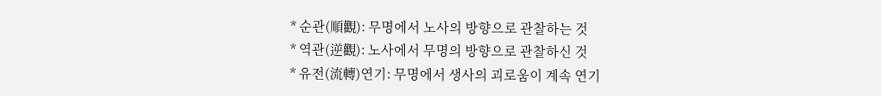* 순관(順觀): 무명에서 노사의 방향으로 관찰하는 것
* 역관(逆觀): 노사에서 무명의 방향으로 관찰하신 것
* 유전(流轉)연기: 무명에서 생사의 괴로움이 계속 연기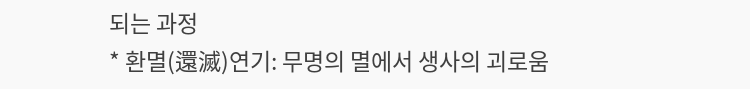되는 과정
* 환멸(還滅)연기: 무명의 멸에서 생사의 괴로움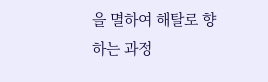을 멸하여 해탈로 향하는 과정